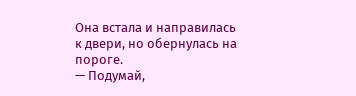Она встала и направилась к двери, но обернулась на пороге.
— Подумай,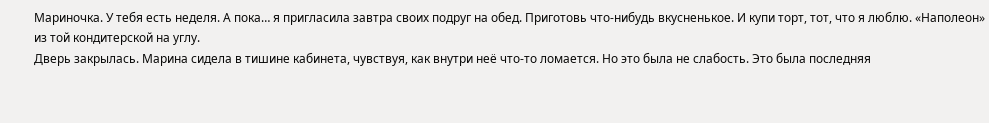Мариночка. У тебя есть неделя. А пока… я пригласила завтра своих подруг на обед. Приготовь что-нибудь вкусненькое. И купи торт, тот, что я люблю. «Наполеон» из той кондитерской на углу.
Дверь закрылась. Марина сидела в тишине кабинета, чувствуя, как внутри неё что-то ломается. Но это была не слабость. Это была последняя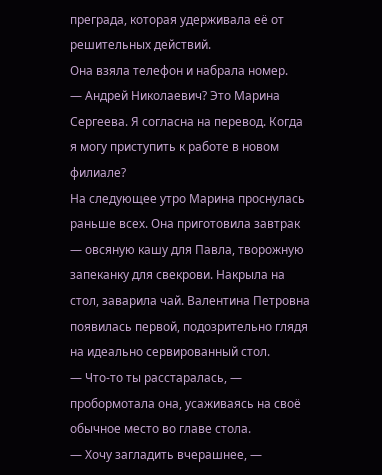преграда, которая удерживала её от решительных действий.
Она взяла телефон и набрала номер.
— Андрей Николаевич? Это Марина Сергеева. Я согласна на перевод. Когда я могу приступить к работе в новом филиале?
На следующее утро Марина проснулась раньше всех. Она приготовила завтрак — овсяную кашу для Павла, творожную запеканку для свекрови. Накрыла на стол, заварила чай. Валентина Петровна появилась первой, подозрительно глядя на идеально сервированный стол.
— Что-то ты расстаралась, — пробормотала она, усаживаясь на своё обычное место во главе стола.
— Хочу загладить вчерашнее, —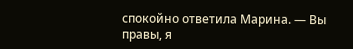спокойно ответила Марина. — Вы правы, я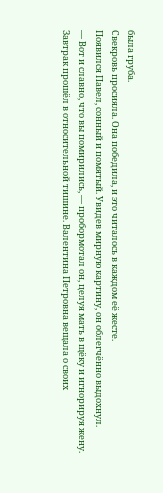была груба.
Свекровь просияла. Она победила, и это читалось в каждом её жесте.
Появился Павел, сонный и помятый. Увидев мирную картину, он облегчённо выдохнул.
— Вот и славно, что вы помирились, — пробормотал он, целуя мать в щёку и игнорируя жену.
Завтрак прошёл в относительной тишине. Валентина Петровна вещала о своих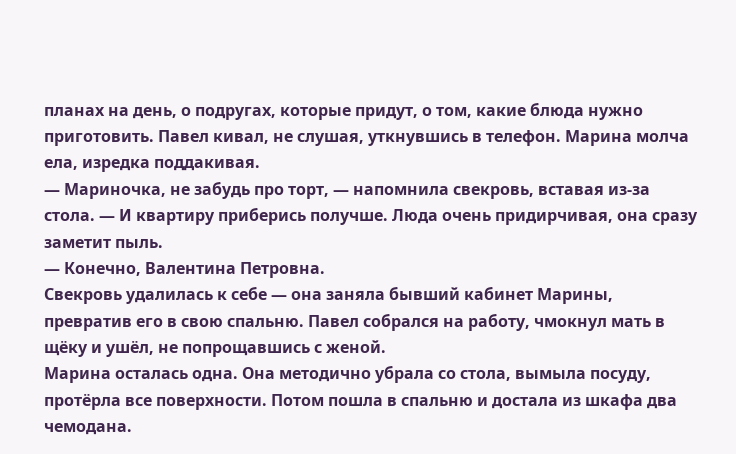планах на день, о подругах, которые придут, о том, какие блюда нужно приготовить. Павел кивал, не слушая, уткнувшись в телефон. Марина молча ела, изредка поддакивая.
— Мариночка, не забудь про торт, — напомнила свекровь, вставая из-за стола. — И квартиру приберись получше. Люда очень придирчивая, она сразу заметит пыль.
— Конечно, Валентина Петровна.
Свекровь удалилась к себе — она заняла бывший кабинет Марины, превратив его в свою спальню. Павел собрался на работу, чмокнул мать в щёку и ушёл, не попрощавшись с женой.
Марина осталась одна. Она методично убрала со стола, вымыла посуду, протёрла все поверхности. Потом пошла в спальню и достала из шкафа два чемодана.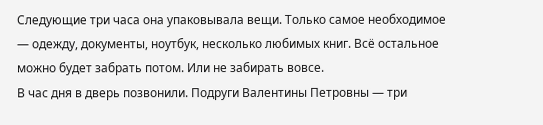Следующие три часа она упаковывала вещи. Только самое необходимое — одежду, документы, ноутбук, несколько любимых книг. Всё остальное можно будет забрать потом. Или не забирать вовсе.
В час дня в дверь позвонили. Подруги Валентины Петровны — три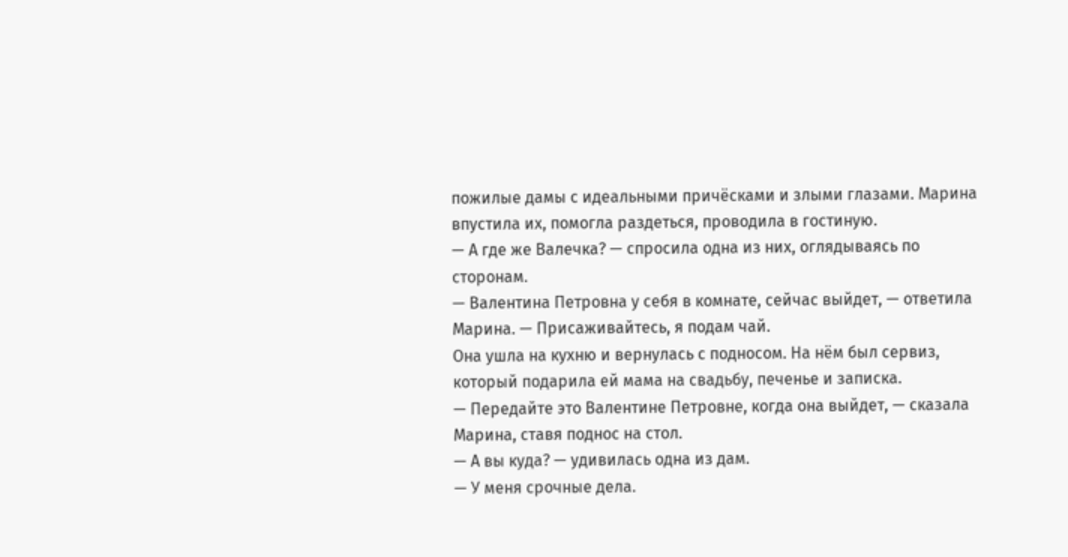пожилые дамы с идеальными причёсками и злыми глазами. Марина впустила их, помогла раздеться, проводила в гостиную.
— А где же Валечка? — спросила одна из них, оглядываясь по сторонам.
— Валентина Петровна у себя в комнате, сейчас выйдет, — ответила Марина. — Присаживайтесь, я подам чай.
Она ушла на кухню и вернулась с подносом. На нём был сервиз, который подарила ей мама на свадьбу, печенье и записка.
— Передайте это Валентине Петровне, когда она выйдет, — сказала Марина, ставя поднос на стол.
— А вы куда? — удивилась одна из дам.
— У меня срочные дела.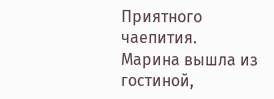Приятного чаепития.
Марина вышла из гостиной,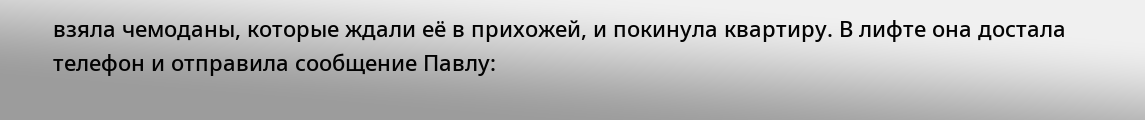взяла чемоданы, которые ждали её в прихожей, и покинула квартиру. В лифте она достала телефон и отправила сообщение Павлу: